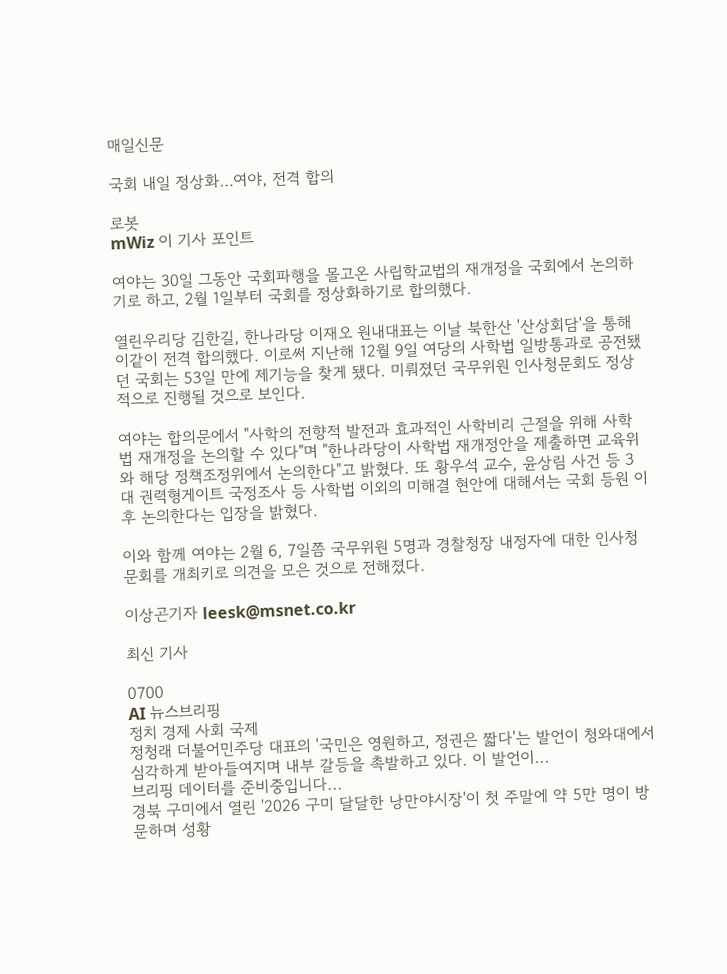매일신문

국회 내일 정상화…여야, 전격 합의

로봇
mWiz 이 기사 포인트

여야는 30일 그동안 국회파행을 몰고온 사립학교법의 재개정을 국회에서 논의하기로 하고, 2월 1일부터 국회를 정상화하기로 합의했다.

열린우리당 김한길, 한나라당 이재오 원내대표는 이날 북한산 '산상회담'을 통해 이같이 전격 합의했다. 이로써 지난해 12월 9일 여당의 사학법 일방통과로 공전됐던 국회는 53일 만에 제기능을 찾게 됐다. 미뤄졌던 국무위원 인사청문회도 정상적으로 진행될 것으로 보인다.

여야는 합의문에서 "사학의 전향적 발전과 효과적인 사학비리 근절을 위해 사학법 재개정을 논의할 수 있다"며 "한나라당이 사학법 재개정안을 제출하면 교육위와 해당 정책조정위에서 논의한다"고 밝혔다. 또 황우석 교수, 윤상림 사건 등 3대 권력형게이트 국정조사 등 사학법 이외의 미해결 현안에 대해서는 국회 등원 이후 논의한다는 입장을 밝혔다.

이와 함께 여야는 2월 6, 7일쯤 국무위원 5명과 경찰청장 내정자에 대한 인사청문회를 개최키로 의견을 모은 것으로 전해졌다.

이상곤기자 leesk@msnet.co.kr

최신 기사

0700
AI 뉴스브리핑
정치 경제 사회 국제
정청래 더불어민주당 대표의 '국민은 영원하고, 정권은 짧다'는 발언이 청와대에서 심각하게 받아들여지며 내부 갈등을 촉발하고 있다. 이 발언이...
브리핑 데이터를 준비중입니다...
경북 구미에서 열린 '2026 구미 달달한 낭만야시장'이 첫 주말에 약 5만 명이 방문하며 성황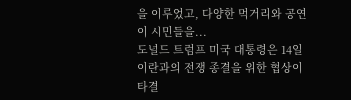을 이루었고, 다양한 먹거리와 공연이 시민들을...
도널드 트럼프 미국 대통령은 14일 이란과의 전쟁 종결을 위한 협상이 타결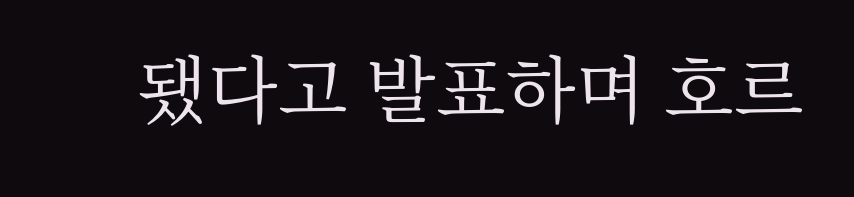됐다고 발표하며 호르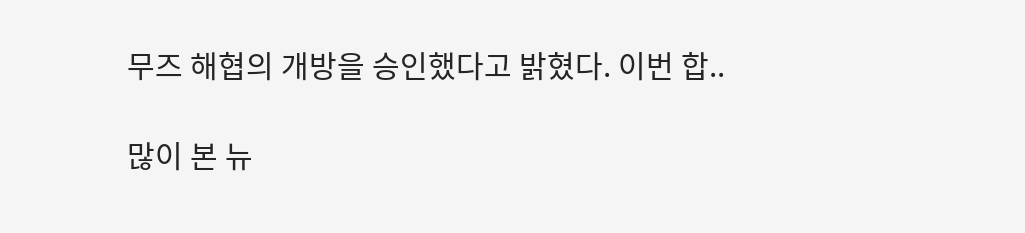무즈 해협의 개방을 승인했다고 밝혔다. 이번 합..

많이 본 뉴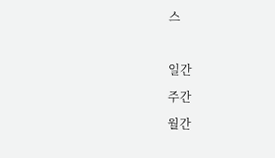스

일간
주간
월간